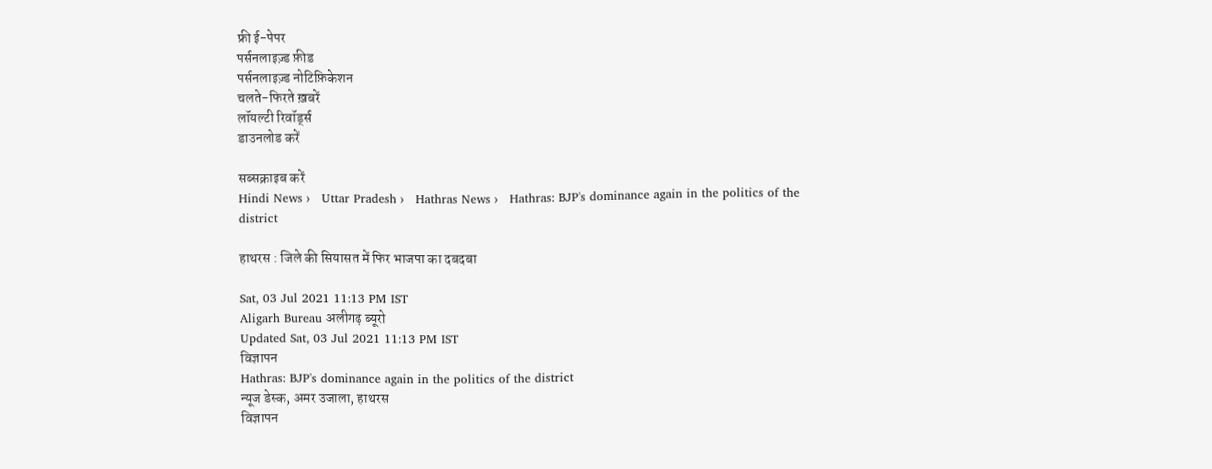फ्री ई-पेपर
पर्सनलाइज़्ड फ़ीड
पर्सनलाइज़्ड नोटिफ़िकेशन
चलते-फिरते ख़बरें
लॉयल्टी रिवॉर्ड्स
डाउनलोड करें

सब्सक्राइब करें
Hindi News ›   Uttar Pradesh ›   Hathras News ›   Hathras: BJP's dominance again in the politics of the district

हाथरस : जिले की सियासत में फिर भाजपा का दबदबा

Sat, 03 Jul 2021 11:13 PM IST
Aligarh Bureau अलीगढ़ ब्यूरो
Updated Sat, 03 Jul 2021 11:13 PM IST
विज्ञापन
Hathras: BJP's dominance again in the politics of the district
न्यूज डेस्क, अमर उजाला, हाथरस
विज्ञापन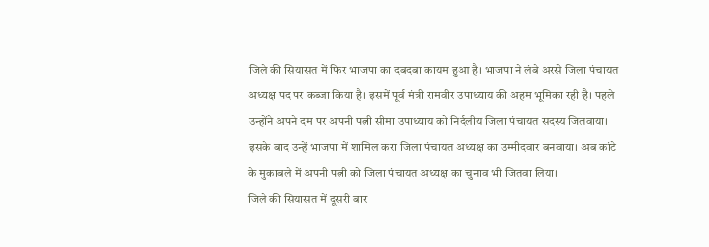जिले की सियासत में फिर भाजपा का दबदबा कायम हुआ है। भाजपा ने लंबे अरसे जिला पंचायत अध्यक्ष पद पर कब्जा किया है। इसमें पूर्व मंत्री रामवीर उपाध्याय की अहम भूमिका रही है। पहले उन्होंने अपने दम पर अपनी पत्नी सीमा उपाध्याय को निर्दलीय जिला पंचायत सदस्य जितवाया। इसके बाद उन्हें भाजपा में शामिल करा जिला पंचायत अध्यक्ष का उम्मीदवार बनवाया। अब कांटे के मुकाबले में अपनी पत्नी को जिला पंचायत अध्यक्ष का चुनाव भी जितवा लिया।
जिले की सियासत में दूसरी बार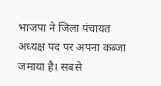भाजपा ने जिला पंचायत अध्यक्ष पद पर अपना कब्जा जमाया है। सबसे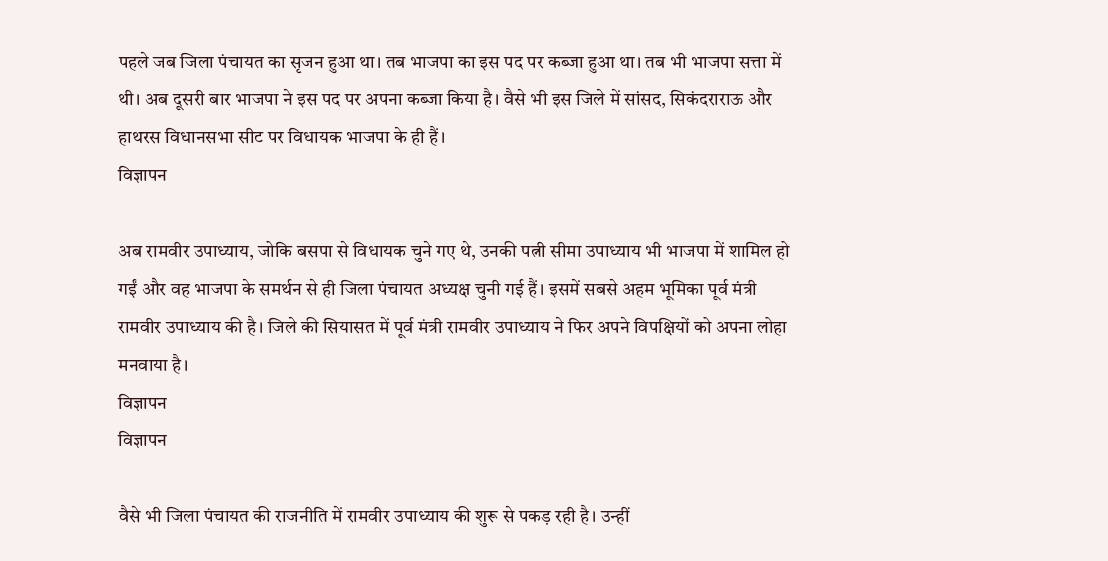पहले जब जिला पंचायत का सृजन हुआ था। तब भाजपा का इस पद पर कब्जा हुआ था। तब भी भाजपा सत्ता में थी। अब दूसरी बार भाजपा ने इस पद पर अपना कब्जा किया है। वैसे भी इस जिले में सांसद, सिकंदराराऊ और हाथरस विधानसभा सीट पर विधायक भाजपा के ही हैं।
विज्ञापन

अब रामवीर उपाध्याय, जोकि बसपा से विधायक चुने गए थे, उनकी पत्नी सीमा उपाध्याय भी भाजपा में शामिल हो गईं और वह भाजपा के समर्थन से ही जिला पंचायत अध्यक्ष चुनी गई हैं। इसमें सबसे अहम भूमिका पूर्व मंत्री रामवीर उपाध्याय की है। जिले की सियासत में पूर्व मंत्री रामवीर उपाध्याय ने फिर अपने विपक्षियों को अपना लोहा मनवाया है।
विज्ञापन
विज्ञापन

वैसे भी जिला पंचायत की राजनीति में रामवीर उपाध्याय की शुरू से पकड़ रही है। उन्हीं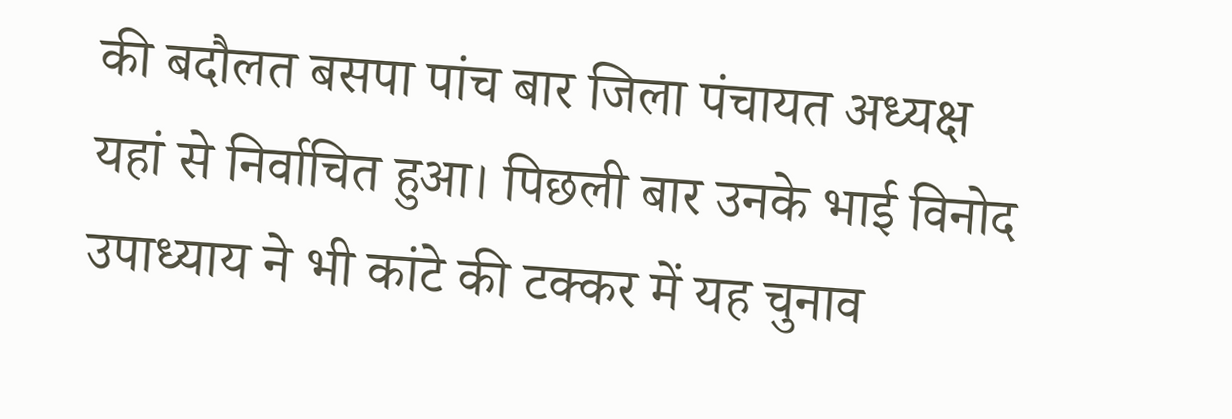की बदौलत बसपा पांच बार जिला पंचायत अध्यक्ष यहां से निर्वाचित हुआ। पिछली बार उनके भाई विनोद उपाध्याय ने भी कांटे की टक्कर में यह चुनाव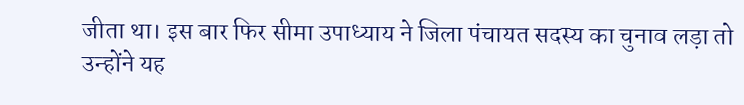जीता था। इस बार फिर सीमा उपाध्याय ने जिला पंचायत सदस्य का चुनाव लड़ा तो उन्होंने यह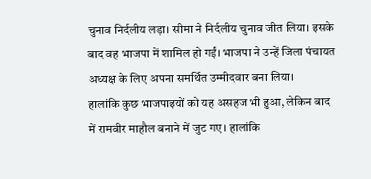चुनाव निर्दलीय लड़ा। सीमा ने निर्दलीय चुनाव जीत लिया। इसके बाद वह भाजपा में शामिल हो गईं। भाजपा ने उन्हें जिला पंचायत अध्यक्ष के लिए अपना समर्थित उम्मीदवार बना लिया।
हालांकि कुछ भाजपाइयों को यह असहज भी हुआ, लेकिन बाद में रामवीर माहौल बनाने में जुट गए। हालांकि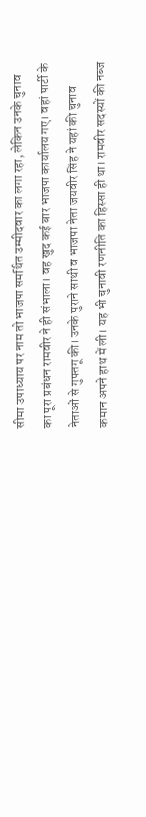सीमा उपाध्याय पर नाम तो भाजपा समर्थित उम्मीदवार का लगा रहा, लेकिन उनके चुनाव का पूरा प्रबंधन रामवीर ने ही संभाला। वह खुद कई बार भाजपा कार्यालय गए। वहां पार्टी के नेताओं से गुफ्तगू की। उनके पुराने साथी व भाजपा नेता जयवीर सिंह ने यहां की चुनाव कमान अपने हाथ में ली। यह भी चुनावी रणनीति का हिस्सा ही था। रामवीर सदस्यों की नब्ज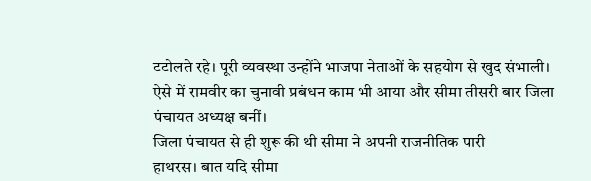टटोलते रहे। पूरी व्यवस्था उन्होंने भाजपा नेताओं के सहयोग से खुद संभाली। ऐसे में रामवीर का चुनावी प्रबंधन काम भी आया और सीमा तीसरी बार जिला पंचायत अध्यक्ष बनीं।
जिला पंचायत से ही शुरू की थी सीमा ने अपनी राजनीतिक पारी
हाथरस। बात यदि सीमा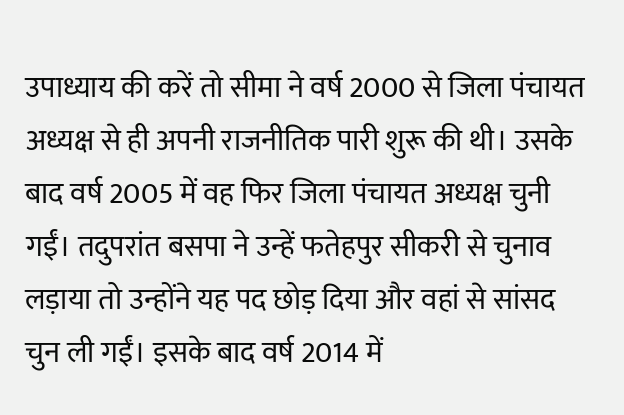उपाध्याय की करें तो सीमा ने वर्ष 2000 से जिला पंचायत अध्यक्ष से ही अपनी राजनीतिक पारी शुरू की थी। उसके बाद वर्ष 2005 में वह फिर जिला पंचायत अध्यक्ष चुनी गईं। तदुपरांत बसपा ने उन्हें फतेहपुर सीकरी से चुनाव लड़ाया तो उन्होंने यह पद छोड़ दिया और वहां से सांसद चुन ली गईं। इसके बाद वर्ष 2014 में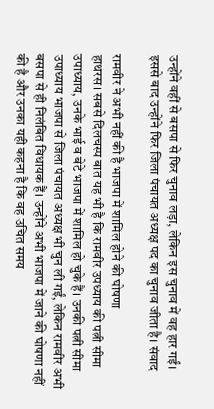उन्होंने वहीं से बसपा से फिर चुनाव लड़ा, लेकिन इस चुनाव में वह हार गईं। इससे बाद उन्होंने फिर जिला पंचायत अध्यक्ष पद का चुनाव जीता है। संवाद

रामवीर ने अभी नहीं की है भाजपा में शामिल होने की घोषणा
हाथरस। सबसे दिलचस्प बात यह भी है कि रामवीर उपध्याय की पत्नी सीमा उपाध्याय, उनके भाई व बेटे भाजपा में शामिल हो चुके हैं। उनकी पत्नी सीमा उपाध्याय भाजपा से जिला पंचायत अध्यक्ष भी चुन ली गईं, लेकिन रामवीर अभी बसपा से ही निलंबित विधायक हैं। उन्होंने अभी भाजपा में जाने की घोषणा नहीं की है और उनका यही कहना है कि वह उचित समय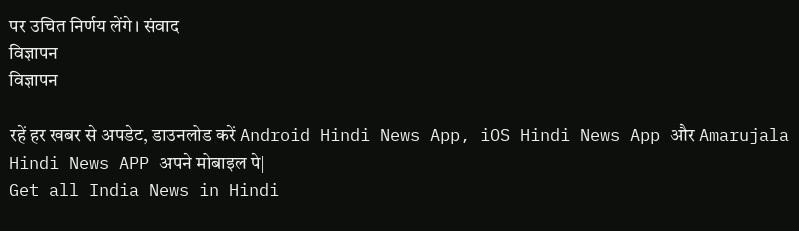पर उचित निर्णय लेंगे। संवाद
विज्ञापन
विज्ञापन

रहें हर खबर से अपडेट, डाउनलोड करें Android Hindi News App, iOS Hindi News App और Amarujala Hindi News APP अपने मोबाइल पे|
Get all India News in Hindi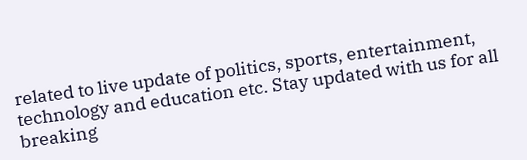related to live update of politics, sports, entertainment, technology and education etc. Stay updated with us for all breaking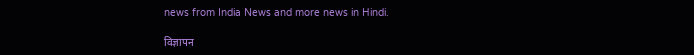news from India News and more news in Hindi.

विज्ञापन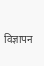विज्ञापन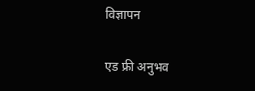विज्ञापन

एड फ्री अनुभव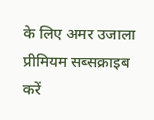के लिए अमर उजाला प्रीमियम सब्सक्राइब करें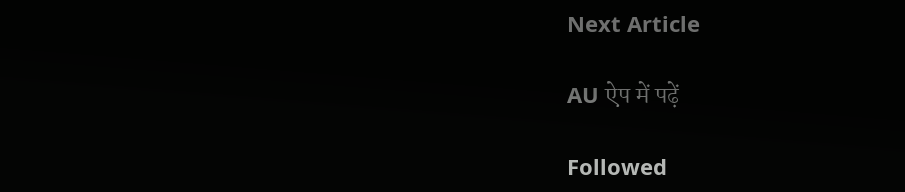Next Article

AU ऐप में पढ़ें

Followed